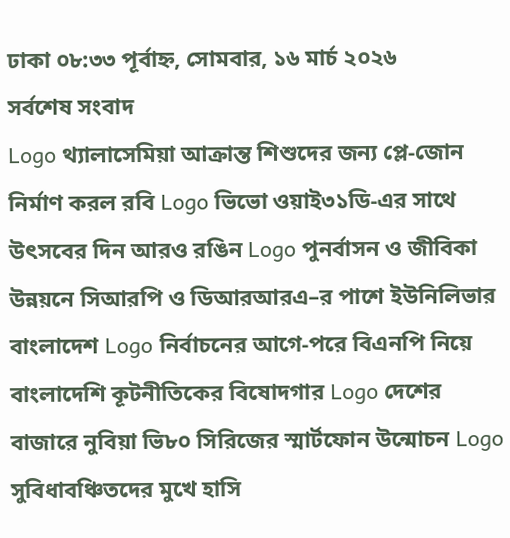ঢাকা ০৮:৩৩ পূর্বাহ্ন, সোমবার, ১৬ মার্চ ২০২৬
সর্বশেষ সংবাদ
Logo থ্যালাসেমিয়া আক্রান্ত শিশুদের জন্য প্লে-জোন নির্মাণ করল রবি Logo ভিভো ওয়াই৩১ডি-এর সাথে উৎসবের দিন আরও রঙিন Logo পুনর্বাসন ও জীবিকা উন্নয়নে সিআরপি ও ডিআরআরএ–র পাশে ইউনিলিভার বাংলাদেশ Logo নির্বাচনের আগে-পরে বিএনপি নিয়ে বাংলাদেশি কূটনীতিকের বিষোদগার Logo দেশের বাজারে নুবিয়া ভি৮০ সিরিজের স্মার্টফোন উন্মোচন Logo সুবিধাবঞ্চিতদের মুখে হাসি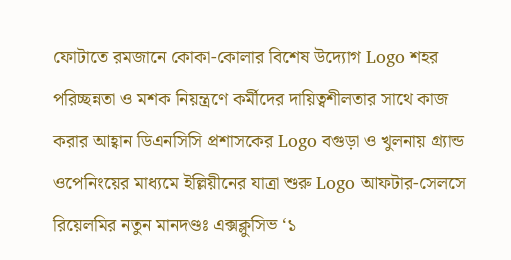ফোটাতে রমজানে কোকা-কোলার বিশেষ উদ্যোগ Logo শহর পরিচ্ছন্নতা ও মশক নিয়ন্ত্রণে কর্মীদের দায়িত্বশীলতার সাথে কাজ করার আহ্বান ডিএনসিসি প্রশাসকের Logo বগুড়া ও খুলনায় গ্র‍্যান্ড ওপেনিংয়ের মাধ্যমে ইল্লিয়ীনের যাত্রা শুরু Logo আফটার-সেলসে রিয়েলমির নতুন মানদণ্ডঃ এক্সক্লুসিভ ‘১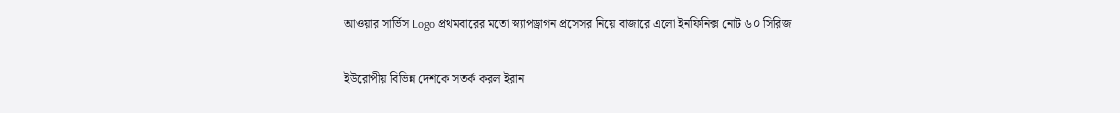আওয়ার সার্ভিস Logo প্রথমবারের মতো স্ন্যাপড্রাগন প্রসেসর নিয়ে বাজারে এলো ইনফিনিক্স নোট ৬০ সিরিজ

ইউরোপীয় বিভিন্ন দেশকে সতর্ক করল ইরান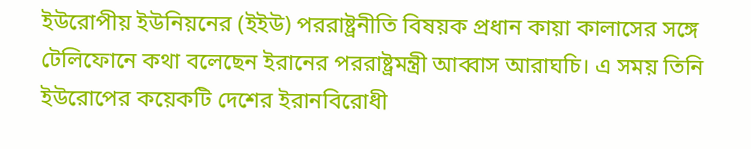ইউরোপীয় ইউনিয়নের (ইইউ) পররাষ্ট্রনীতি বিষয়ক প্রধান কায়া কালাসের সঙ্গে টেলিফোনে কথা বলেছেন ইরানের পররাষ্ট্রমন্ত্রী আব্বাস আরাঘচি। এ সময় তিনি ইউরোপের কয়েকটি দেশের ইরানবিরোধী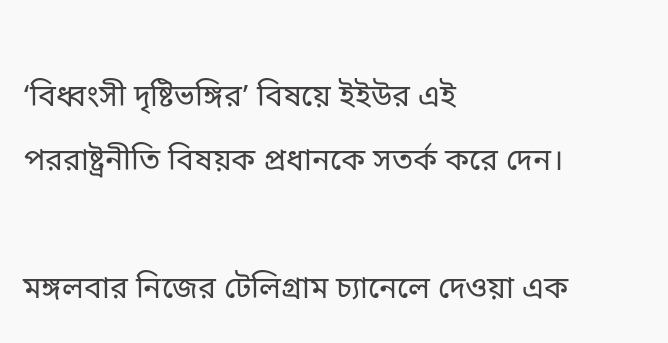‘বিধ্বংসী দৃষ্টিভঙ্গির’ বিষয়ে ইইউর এই পররাষ্ট্রনীতি বিষয়ক প্রধানকে সতর্ক করে দেন।

মঙ্গলবার নিজের টেলিগ্রাম চ্যানেলে দেওয়া এক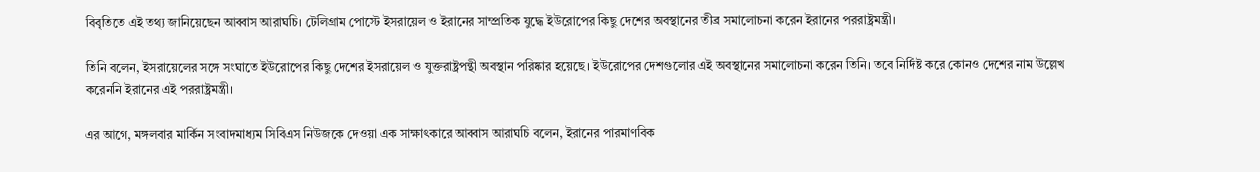বিবৃতিতে এই তথ্য জানিয়েছেন আব্বাস আরাঘচি। টেলিগ্রাম পোস্টে ইসরায়েল ও ইরানের সাম্প্রতিক যুদ্ধে ইউরোপের কিছু দেশের অবস্থানের তীব্র সমালোচনা করেন ইরানের পররাষ্ট্রমন্ত্রী।

তিনি বলেন, ইসরায়েলের সঙ্গে সংঘাতে ইউরোপের কিছু দেশের ইসরায়েল ও যুক্তরাষ্ট্রপন্থী অবস্থান পরিষ্কার হয়েছে। ইউরোপের দেশগুলোর এই অবস্থানের সমালোচনা করেন তিনি। তবে নির্দিষ্ট করে কোনও দেশের নাম উল্লেখ করেননি ইরানের এই পররাষ্ট্রমন্ত্রী।

এর আগে, মঙ্গলবার মার্কিন সংবাদমাধ্যম সিবিএস নিউজকে দেওয়া এক সাক্ষাৎকারে আব্বাস আরাঘচি বলেন, ইরানের পারমাণবিক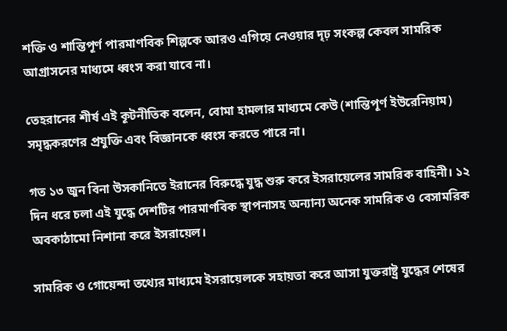শক্তি ও শান্তিপূর্ণ পারমাণবিক শিল্পকে আরও এগিয়ে নেওয়ার দৃঢ় সংকল্প কেবল সামরিক আগ্রাসনের মাধ্যমে ধ্বংস করা যাবে না।

তেহরানের শীর্ষ এই কূটনীতিক বলেন, বোমা হামলার মাধ্যমে কেউ (শান্তিপূর্ণ ইউরেনিয়াম) সমৃদ্ধকরণের প্রযুক্তি এবং বিজ্ঞানকে ধ্বংস করতে পারে না।

গত ১৩ জুন বিনা উসকানিতে ইরানের বিরুদ্ধে যুদ্ধ শুরু করে ইসরায়েলের সামরিক বাহিনী। ১২ দিন ধরে চলা এই যুদ্ধে দেশটির পারমাণবিক স্থাপনাসহ অন্যান্য অনেক সামরিক ও বেসামরিক অবকাঠামো নিশানা করে ইসরায়েল।

সামরিক ও গোয়েন্দা তথ্যের মাধ্যমে ইসরায়েলকে সহায়তা করে আসা যুক্তরাষ্ট্র যুদ্ধের শেষের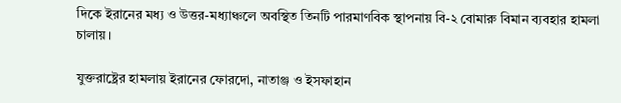দিকে ইরানের মধ্য ও উত্তর-মধ্যাঞ্চলে অবস্থিত তিনটি পারমাণবিক স্থাপনায় বি-২ বোমারু বিমান ব্যবহার হামলা চালায়।

যুক্তরাষ্ট্রের হামলায় ইরানের ফোরদো, নাতাঞ্জ ও ইসফাহান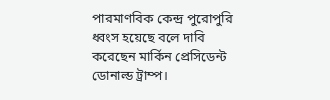পারমাণবিক কেন্দ্র পুরোপুরি ধ্বংস হয়েছে বলে দাবি করেছেন মার্কিন প্রেসিডেন্ট ডোনাল্ড ট্রাম্প।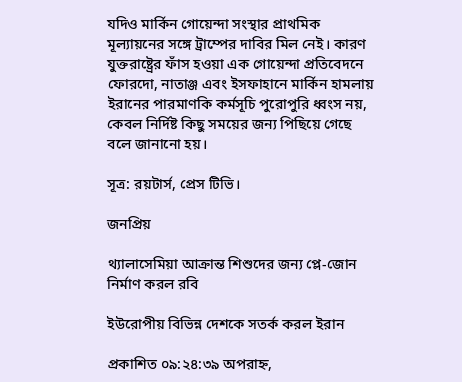যদিও মার্কিন গোয়েন্দা সংস্থার প্রাথমিক মূল্যায়নের সঙ্গে ট্রাম্পের দাবির মিল নেই। কারণ যুক্তরাষ্ট্রের ফাঁস হওয়া এক গোয়েন্দা প্রতিবেদনে ফোরদো, নাতাঞ্জ এবং ইসফাহানে মার্কিন হামলায় ইরানের পারমাণকি কর্মসূচি পুরোপুরি ধ্বংস নয়, কেবল নির্দিষ্ট কিছু সময়ের জন্য পিছিয়ে গেছে বলে জানানো হয়।

সূত্র: রয়টার্স, প্রেস টিভি।

জনপ্রিয়

থ্যালাসেমিয়া আক্রান্ত শিশুদের জন্য প্লে-জোন নির্মাণ করল রবি

ইউরোপীয় বিভিন্ন দেশকে সতর্ক করল ইরান

প্রকাশিত ০৯:২৪:৩৯ অপরাহ্ন,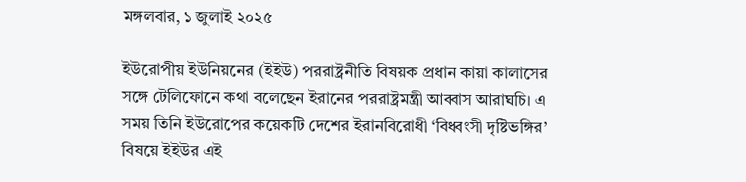মঙ্গলবার, ১ জুলাই ২০২৫

ইউরোপীয় ইউনিয়নের (ইইউ) পররাষ্ট্রনীতি বিষয়ক প্রধান কায়া কালাসের সঙ্গে টেলিফোনে কথা বলেছেন ইরানের পররাষ্ট্রমন্ত্রী আব্বাস আরাঘচি। এ সময় তিনি ইউরোপের কয়েকটি দেশের ইরানবিরোধী ‘বিধ্বংসী দৃষ্টিভঙ্গির’ বিষয়ে ইইউর এই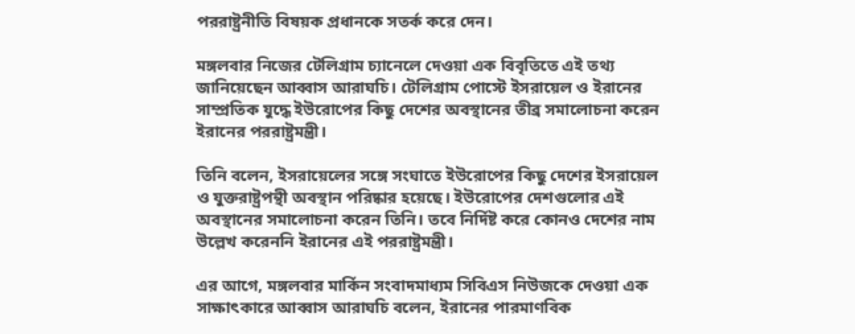পররাষ্ট্রনীতি বিষয়ক প্রধানকে সতর্ক করে দেন।

মঙ্গলবার নিজের টেলিগ্রাম চ্যানেলে দেওয়া এক বিবৃতিতে এই তথ্য জানিয়েছেন আব্বাস আরাঘচি। টেলিগ্রাম পোস্টে ইসরায়েল ও ইরানের সাম্প্রতিক যুদ্ধে ইউরোপের কিছু দেশের অবস্থানের তীব্র সমালোচনা করেন ইরানের পররাষ্ট্রমন্ত্রী।

তিনি বলেন, ইসরায়েলের সঙ্গে সংঘাতে ইউরোপের কিছু দেশের ইসরায়েল ও যুক্তরাষ্ট্রপন্থী অবস্থান পরিষ্কার হয়েছে। ইউরোপের দেশগুলোর এই অবস্থানের সমালোচনা করেন তিনি। তবে নির্দিষ্ট করে কোনও দেশের নাম উল্লেখ করেননি ইরানের এই পররাষ্ট্রমন্ত্রী।

এর আগে, মঙ্গলবার মার্কিন সংবাদমাধ্যম সিবিএস নিউজকে দেওয়া এক সাক্ষাৎকারে আব্বাস আরাঘচি বলেন, ইরানের পারমাণবিক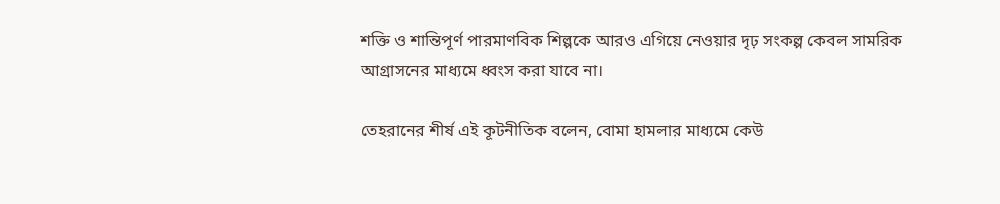শক্তি ও শান্তিপূর্ণ পারমাণবিক শিল্পকে আরও এগিয়ে নেওয়ার দৃঢ় সংকল্প কেবল সামরিক আগ্রাসনের মাধ্যমে ধ্বংস করা যাবে না।

তেহরানের শীর্ষ এই কূটনীতিক বলেন, বোমা হামলার মাধ্যমে কেউ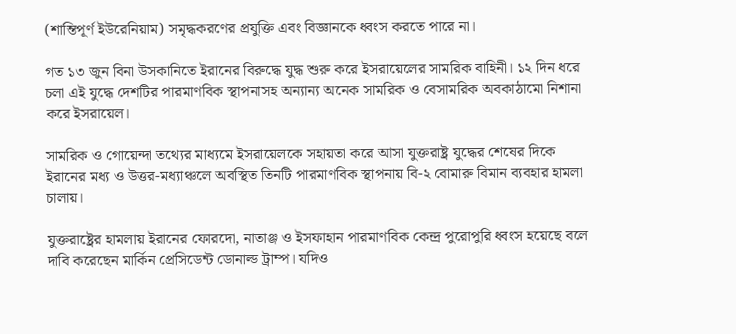(শান্তিপূর্ণ ইউরেনিয়াম) সমৃদ্ধকরণের প্রযুক্তি এবং বিজ্ঞানকে ধ্বংস করতে পারে না।

গত ১৩ জুন বিনা উসকানিতে ইরানের বিরুদ্ধে যুদ্ধ শুরু করে ইসরায়েলের সামরিক বাহিনী। ১২ দিন ধরে চলা এই যুদ্ধে দেশটির পারমাণবিক স্থাপনাসহ অন্যান্য অনেক সামরিক ও বেসামরিক অবকাঠামো নিশানা করে ইসরায়েল।

সামরিক ও গোয়েন্দা তথ্যের মাধ্যমে ইসরায়েলকে সহায়তা করে আসা যুক্তরাষ্ট্র যুদ্ধের শেষের দিকে ইরানের মধ্য ও উত্তর-মধ্যাঞ্চলে অবস্থিত তিনটি পারমাণবিক স্থাপনায় বি-২ বোমারু বিমান ব্যবহার হামলা চালায়।

যুক্তরাষ্ট্রের হামলায় ইরানের ফোরদো, নাতাঞ্জ ও ইসফাহান পারমাণবিক কেন্দ্র পুরোপুরি ধ্বংস হয়েছে বলে দাবি করেছেন মার্কিন প্রেসিডেন্ট ডোনাল্ড ট্রাম্প। যদিও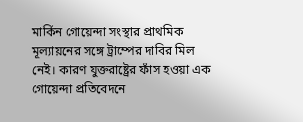মার্কিন গোয়েন্দা সংস্থার প্রাথমিক মূল্যায়নের সঙ্গে ট্রাম্পের দাবির মিল নেই। কারণ যুক্তরাষ্ট্রের ফাঁস হওয়া এক গোয়েন্দা প্রতিবেদনে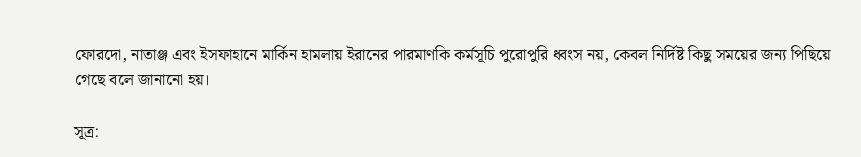ফোরদো, নাতাঞ্জ এবং ইসফাহানে মার্কিন হামলায় ইরানের পারমাণকি কর্মসূচি পুরোপুরি ধ্বংস নয়, কেবল নির্দিষ্ট কিছু সময়ের জন্য পিছিয়ে গেছে বলে জানানো হয়।

সূত্র: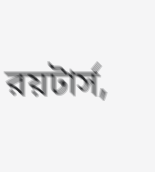রয়টার্স,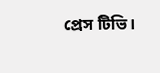প্রেস টিভি।